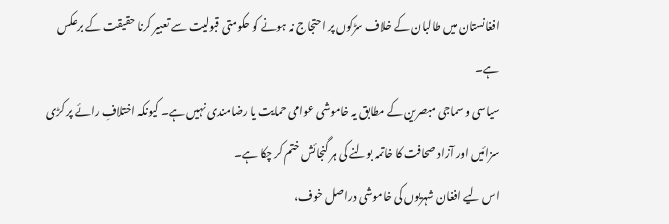افغانستان میں طالبان کے خلاف سڑکوں پر احتجاج نہ ہونے کو حکومتی قبولیت سے تعبیر کرنا حقیقت کے برعکس ہے۔
سیاسی و سماجی مبصرین کے مطابق یہ خاموشی عوامی حمایت یا رضامندی نہیں ہے۔ کیونکہ اختلافِ رائے پر کڑی سزائیں اور آزاد صحافت کا خاتمہ بولنے کی ہر گنجائش ختم کر چکا ہے۔
اس لیے افغان شہریوں کی خاموشی دراصل خوف،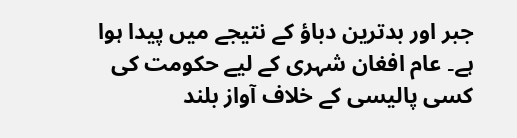جبر اور بدترین دباؤ کے نتیجے میں پیدا ہوا ہے۔ عام افغان شہری کے لیے حکومت کی کسی پالیسی کے خلاف آواز بلند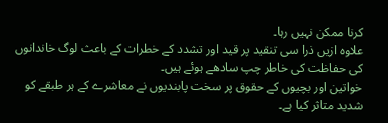کرنا ممکن نہیں رہا۔
علاوہ ازیں ذرا سی تنقید پر قید اور تشدد کے خطرات کے باعث لوگ خاندانوں کی حفاظت کی خاطر چپ سادھے ہوئے ہیں۔
خواتین اور بچیوں کے حقوق پر سخت پابندیوں نے معاشرے کے ہر طبقے کو شدید متاثر کیا ہے۔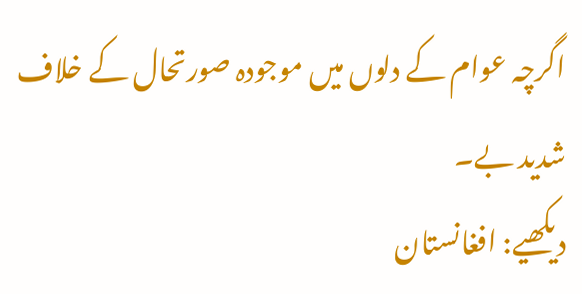اگرچہ عوام کے دلوں میں موجودہ صورتحال کے خلاف شدید بے۔
دیکھیے: افغانستان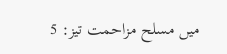میں مسلح مزاحمت تیز: 5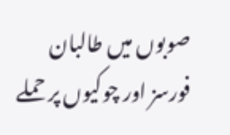صوبوں میں طالبان فورسز اور چوکیوں پر حملے